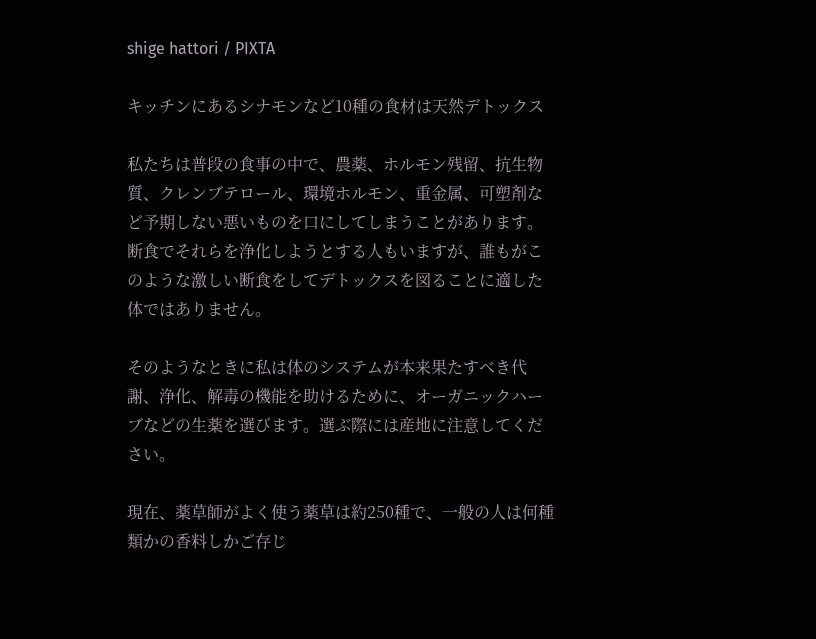shige hattori / PIXTA

キッチンにあるシナモンなど10種の食材は天然デトックス

私たちは普段の食事の中で、農薬、ホルモン残留、抗生物質、クレンブテロール、環境ホルモン、重金属、可塑剤など予期しない悪いものを口にしてしまうことがあります。断食でそれらを浄化しようとする人もいますが、誰もがこのような激しい断食をしてデトックスを図ることに適した体ではありません。

そのようなときに私は体のシステムが本来果たすべき代謝、浄化、解毒の機能を助けるために、オーガニックハーブなどの生薬を選びます。選ぶ際には産地に注意してください。

現在、薬草師がよく使う薬草は約250種で、一般の人は何種類かの香料しかご存じ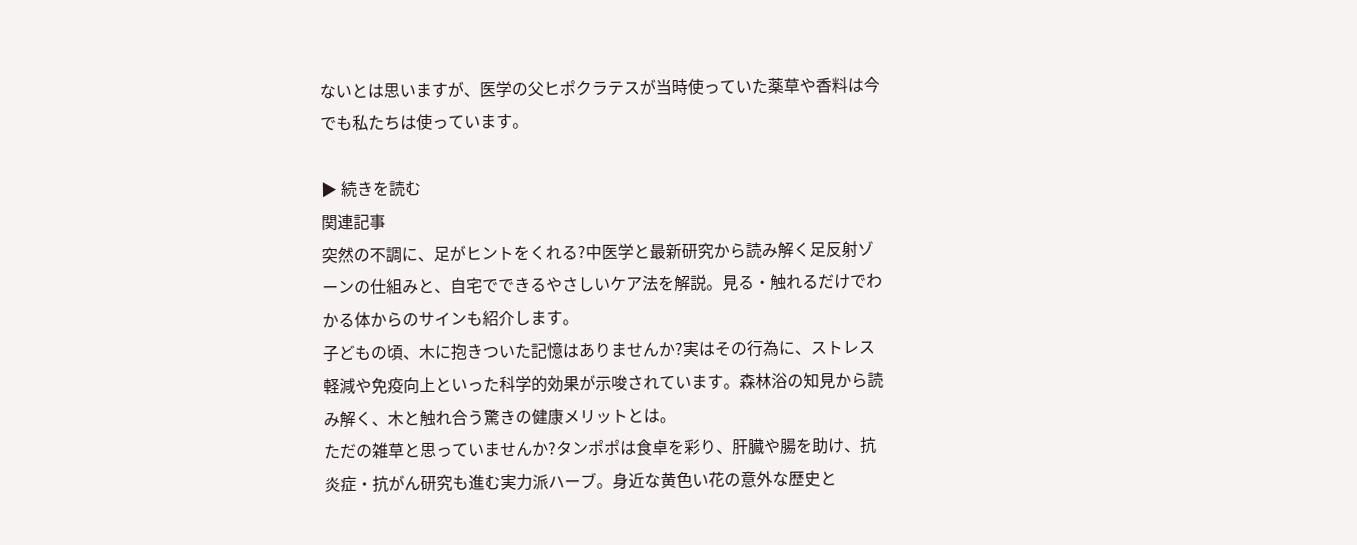ないとは思いますが、医学の父ヒポクラテスが当時使っていた薬草や香料は今でも私たちは使っています。

▶ 続きを読む
関連記事
突然の不調に、足がヒントをくれる?中医学と最新研究から読み解く足反射ゾーンの仕組みと、自宅でできるやさしいケア法を解説。見る・触れるだけでわかる体からのサインも紹介します。
子どもの頃、木に抱きついた記憶はありませんか?実はその行為に、ストレス軽減や免疫向上といった科学的効果が示唆されています。森林浴の知見から読み解く、木と触れ合う驚きの健康メリットとは。
ただの雑草と思っていませんか?タンポポは食卓を彩り、肝臓や腸を助け、抗炎症・抗がん研究も進む実力派ハーブ。身近な黄色い花の意外な歴史と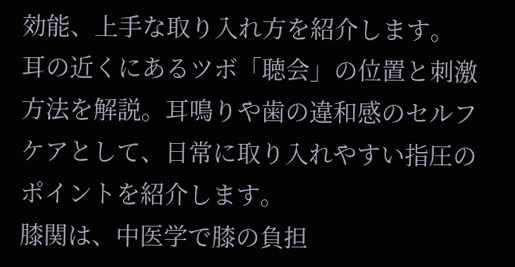効能、上手な取り入れ方を紹介します。
耳の近くにあるツボ「聴会」の位置と刺激方法を解説。耳鳴りや歯の違和感のセルフケアとして、日常に取り入れやすい指圧のポイントを紹介します。
膝関は、中医学で膝の負担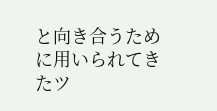と向き合うために用いられてきたツ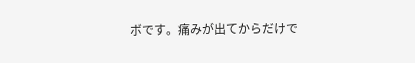ボです。痛みが出てからだけで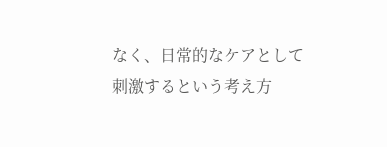なく、日常的なケアとして刺激するという考え方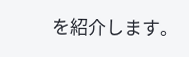を紹介します。